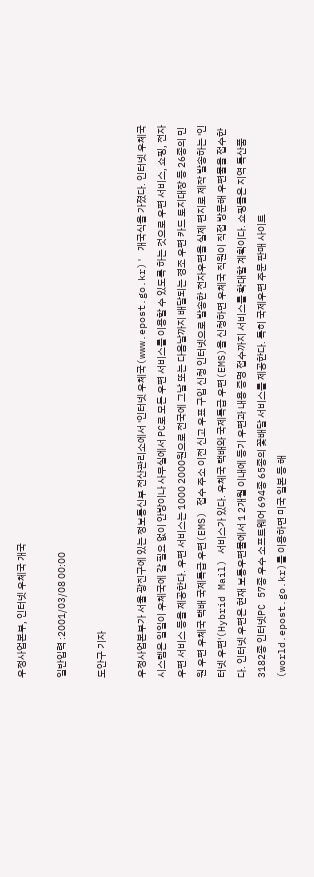우정사업본부, 인터넷 우체국 개국

일반입력 :2001/03/08 00:00

도안구 기자

우정사업본부가 서울 광진구에 있는 정보통신부 전산관리소에서 '인터넷 우체국(www.epost.go.kr)' 개국식을 가졌다. 인터넷 우체국 시스템은 일일이 우체국에 갈 필요 없이 안방이나 사무실에서 PC로 모든 우편 서비스를 이용할 수 있도록 하는 것으로 우편 서비스, 쇼핑, 전자우편 서비스 등을 제공한다. 우편 서비스는 1000 2000원으로 전국에 그날 또는 다음날까지 배달되는 경조 우편 카드 토지대장 등 26종의 민원 우편 우체국 택배 국제특급 우편(EMS) 접수 주소 이전 신고 우표 구입 신청 인터넷으로 발송한 전자우편을 실제 편지로 제작 발송하는 '인터넷 우편'(Hybrid Mail) 서비스가 있다. 우체국 택배와 국제특급 우편(EMS)을 신청하면 우체국 직원이 직접 방문해 우편물을 접수한다. 인터넷 우편은 현재 보통우편물에서 1 2개월 이내에 등기 우편과 내용 증명 접수까지 서비스를 확대할 계획이다. 쇼핑몰은 지역 특산품 3182종 인터넷PC 57종 우수 소프트웨어 694종 65종의 꽃배달 서비스를 제공한다. 특히 국제우편 주문 판매 사이트(world.epost.go.kr)를 이용하면 미국 일본 등 해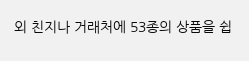외 친지나 거래처에 53종의 상품을 쉽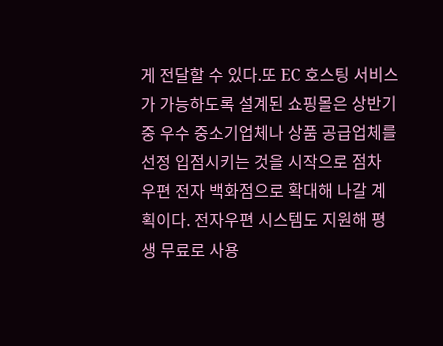게 전달할 수 있다.또 EC 호스팅 서비스가 가능하도록 설계된 쇼핑몰은 상반기 중 우수 중소기업체나 상품 공급업체를 선정 입점시키는 것을 시작으로 점차 우편 전자 백화점으로 확대해 나갈 계획이다. 전자우편 시스템도 지원해 평생 무료로 사용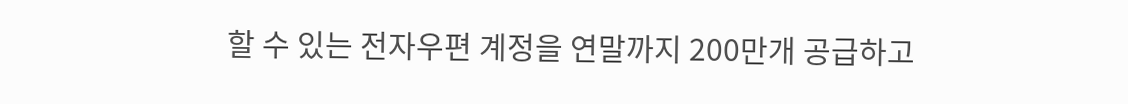할 수 있는 전자우편 계정을 연말까지 200만개 공급하고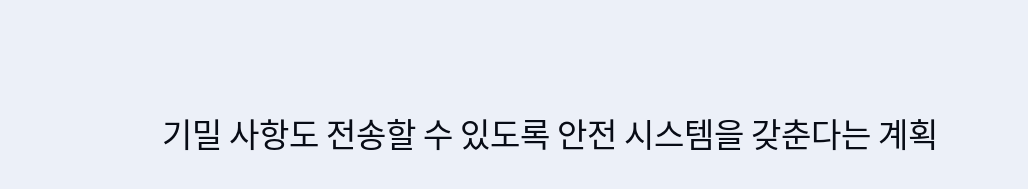기밀 사항도 전송할 수 있도록 안전 시스템을 갖춘다는 계획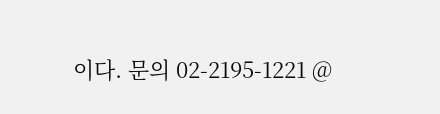이다. 문의 02-2195-1221 @